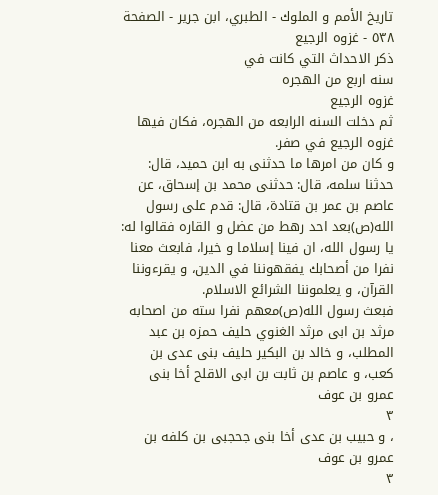تاريخ الأمم و الملوك - الطبري، ابن جرير - الصفحة ٥٣٨ - غزوه الرجيع
ذكر الاحداث التي كانت في
سنه اربع من الهجره
غزوه الرجيع
ثم دخلت السنه الرابعه من الهجره، فكان فيها غزوه الرجيع في صفر.
و كان من امرها ما حدثنى به ابن حميد، قال: حدثنا سلمه، قال: حدثنى محمد بن إسحاق، عن عاصم بن عمر بن قتادة، قال: قدم على رسول الله(ص)بعد احد رهط من عضل و القاره فقالوا له:
يا رسول الله، ان فينا إسلاما و خيرا، فابعث معنا نفرا من أصحابك يفقهوننا في الدين، و يقرءوننا القرآن، و يعلموننا الشرائع الاسلام.
فبعث رسول الله(ص)معهم نفرا سته من اصحابه مرثد بن ابى مرثد الغنوي حليف حمزه بن عبد المطلب، و خالد بن البكير حليف بنى عدى بن كعب، و عاصم بن ثابت بن ابى الاقلح أخا بنى عمرو بن عوف
٣
، و حبيب بن عدى أخا بنى جحجبى بن كلفه بن عمرو بن عوف
٣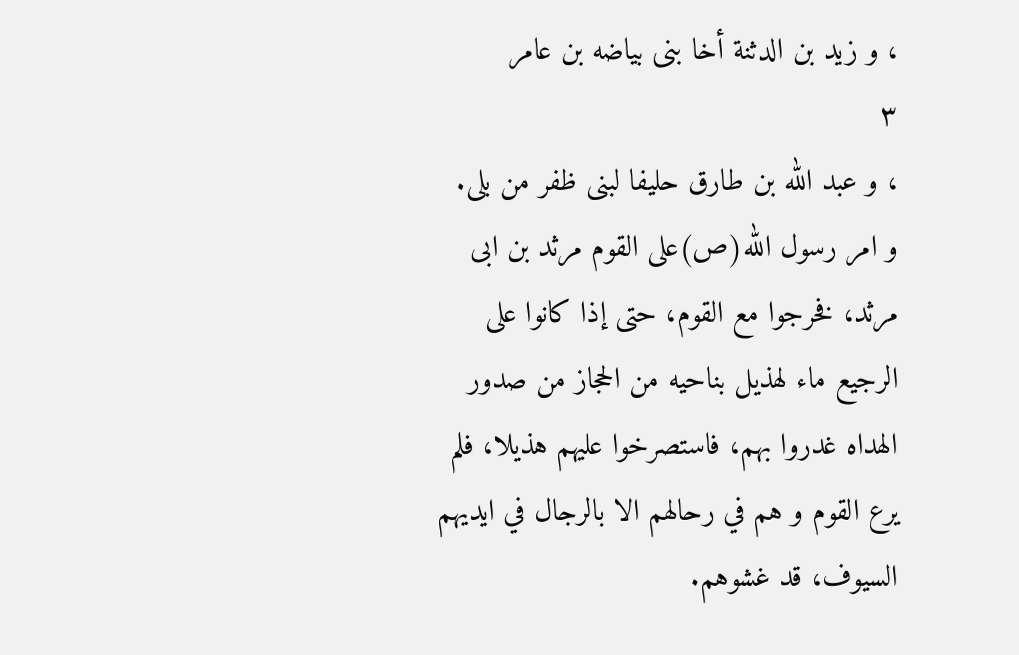، و زيد بن الدثنة أخا بنى بياضه بن عامر
٣
، و عبد الله بن طارق حليفا لبنى ظفر من بلى.
و امر رسول الله(ص)على القوم مرثد بن ابى مرثد، فخرجوا مع القوم، حتى إذا كانوا على الرجيع ماء لهذيل بناحيه من الحجاز من صدور الهداه غدروا بهم، فاستصرخوا عليهم هذيلا، فلم يرع القوم و هم في رحالهم الا بالرجال في ايديهم السيوف، قد غشوهم.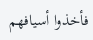فأخذوا أسيافهم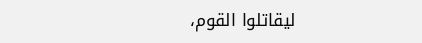ليقاتلوا القوم،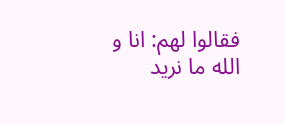فقالوا لهم: انا و الله ما نريد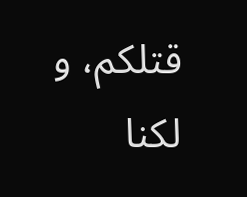قتلكم، و لكنا